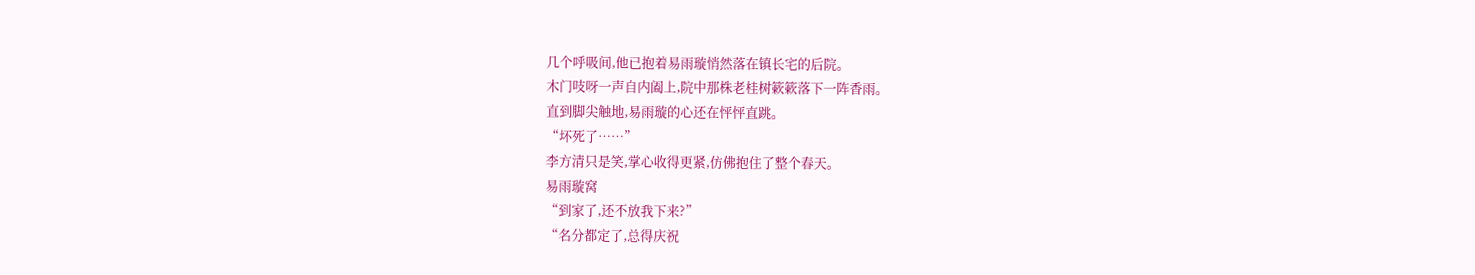几个呼吸间,他已抱着易雨璇悄然落在镇长宅的后院。
木门吱呀一声自内阖上,院中那株老桂树簌簌落下一阵香雨。
直到脚尖触地,易雨璇的心还在怦怦直跳。
“坏死了……”
李方清只是笑,掌心收得更紧,仿佛抱住了整个春天。
易雨璇窝
“到家了,还不放我下来?”
“名分都定了,总得庆祝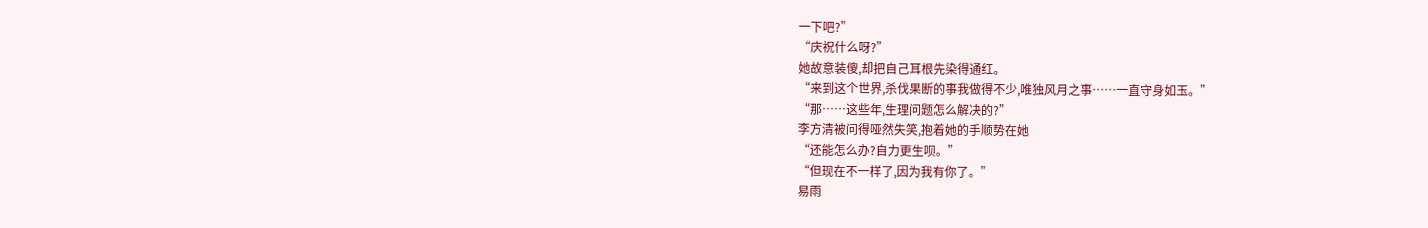一下吧?”
“庆祝什么呀?”
她故意装傻,却把自己耳根先染得通红。
“来到这个世界,杀伐果断的事我做得不少,唯独风月之事……一直守身如玉。”
“那……这些年,生理问题怎么解决的?”
李方清被问得哑然失笑,抱着她的手顺势在她
“还能怎么办?自力更生呗。”
“但现在不一样了,因为我有你了。”
易雨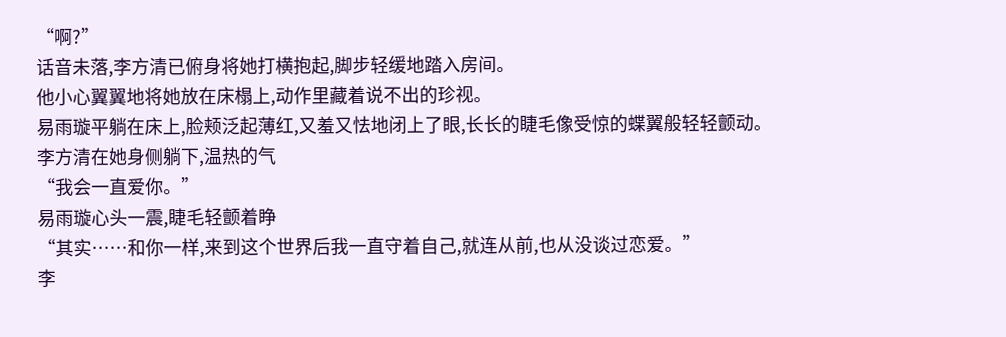“啊?”
话音未落,李方清已俯身将她打横抱起,脚步轻缓地踏入房间。
他小心翼翼地将她放在床榻上,动作里藏着说不出的珍视。
易雨璇平躺在床上,脸颊泛起薄红,又羞又怯地闭上了眼,长长的睫毛像受惊的蝶翼般轻轻颤动。
李方清在她身侧躺下,温热的气
“我会一直爱你。”
易雨璇心头一震,睫毛轻颤着睁
“其实……和你一样,来到这个世界后我一直守着自己,就连从前,也从没谈过恋爱。”
李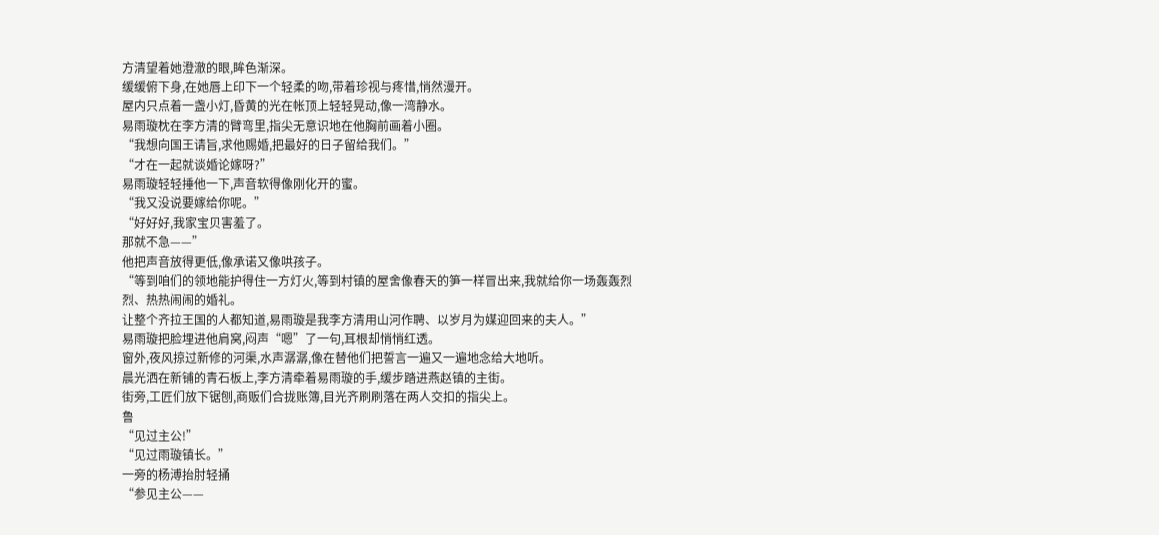方清望着她澄澈的眼,眸色渐深。
缓缓俯下身,在她唇上印下一个轻柔的吻,带着珍视与疼惜,悄然漫开。
屋内只点着一盏小灯,昏黄的光在帐顶上轻轻晃动,像一湾静水。
易雨璇枕在李方清的臂弯里,指尖无意识地在他胸前画着小圈。
“我想向国王请旨,求他赐婚,把最好的日子留给我们。”
“才在一起就谈婚论嫁呀?”
易雨璇轻轻捶他一下,声音软得像刚化开的蜜。
“我又没说要嫁给你呢。”
“好好好,我家宝贝害羞了。
那就不急——”
他把声音放得更低,像承诺又像哄孩子。
“等到咱们的领地能护得住一方灯火,等到村镇的屋舍像春天的笋一样冒出来,我就给你一场轰轰烈烈、热热闹闹的婚礼。
让整个齐拉王国的人都知道,易雨璇是我李方清用山河作聘、以岁月为媒迎回来的夫人。”
易雨璇把脸埋进他肩窝,闷声“嗯”了一句,耳根却悄悄红透。
窗外,夜风掠过新修的河渠,水声潺潺,像在替他们把誓言一遍又一遍地念给大地听。
晨光洒在新铺的青石板上,李方清牵着易雨璇的手,缓步踏进燕赵镇的主街。
街旁,工匠们放下锯刨,商贩们合拢账簿,目光齐刷刷落在两人交扣的指尖上。
鲁
“见过主公!”
“见过雨璇镇长。”
一旁的杨溥抬肘轻捅
“参见主公——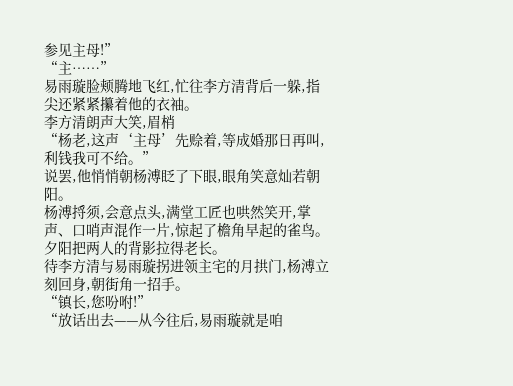参见主母!”
“主……”
易雨璇脸颊腾地飞红,忙往李方清背后一躲,指尖还紧紧攥着他的衣袖。
李方清朗声大笑,眉梢
“杨老,这声‘主母’先赊着,等成婚那日再叫,利钱我可不给。”
说罢,他悄悄朝杨溥眨了下眼,眼角笑意灿若朝阳。
杨溥捋须,会意点头,满堂工匠也哄然笑开,掌声、口哨声混作一片,惊起了檐角早起的雀鸟。
夕阳把两人的背影拉得老长。
待李方清与易雨璇拐进领主宅的月拱门,杨溥立刻回身,朝街角一招手。
“镇长,您吩咐!”
“放话出去——从今往后,易雨璇就是咱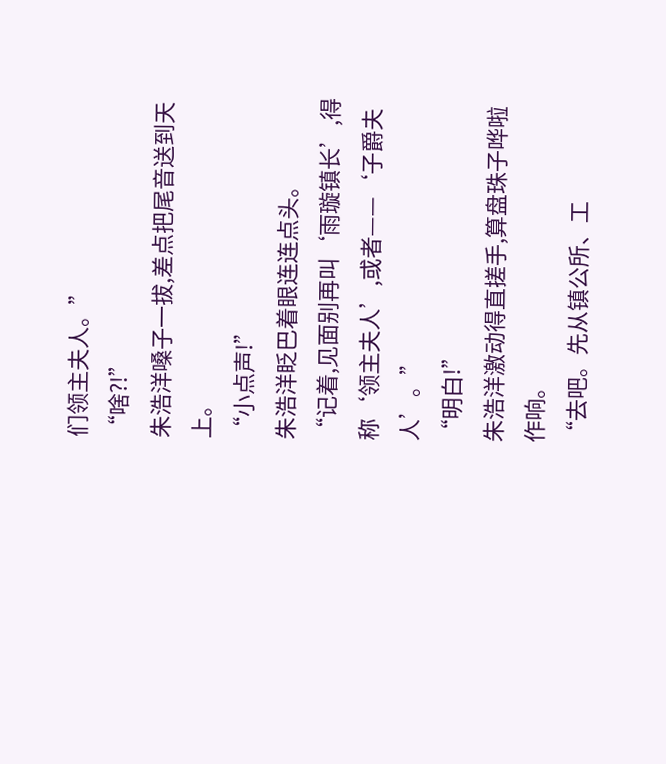们领主夫人。”
“啥?!”
朱浩洋嗓子一拔,差点把尾音送到天上。
“小点声!”
朱浩洋眨巴着眼连连点头。
“记着,见面别再叫‘雨璇镇长’,得称‘领主夫人’,或者——‘子爵夫人’。”
“明白!”
朱浩洋激动得直搓手,算盘珠子哗啦作响。
“去吧。先从镇公所、工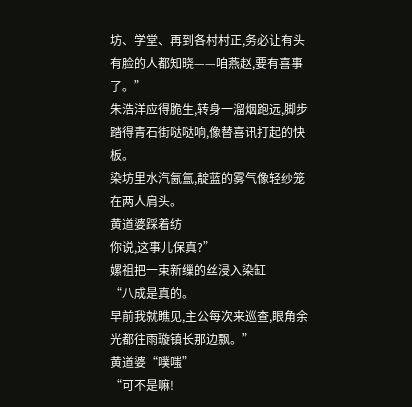坊、学堂、再到各村村正,务必让有头有脸的人都知晓——咱燕赵,要有喜事了。”
朱浩洋应得脆生,转身一溜烟跑远,脚步踏得青石街哒哒响,像替喜讯打起的快板。
染坊里水汽氤氲,靛蓝的雾气像轻纱笼在两人肩头。
黄道婆踩着纺
你说,这事儿保真?”
嫘祖把一束新缫的丝浸入染缸
“八成是真的。
早前我就瞧见,主公每次来巡查,眼角余光都往雨璇镇长那边飘。”
黄道婆“噗嗤”
“可不是嘛!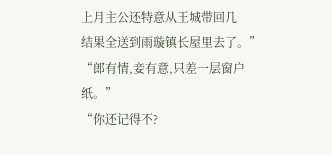上月主公还特意从王城带回几
结果全送到雨璇镇长屋里去了。”
“郎有情,妾有意,只差一层窗户纸。”
“你还记得不?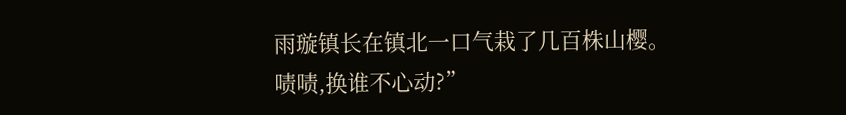雨璇镇长在镇北一口气栽了几百株山樱。
啧啧,换谁不心动?”